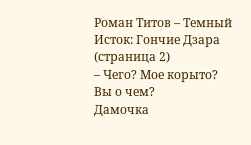Роман Титов – Темный Исток: Гончие Дзара (страница 2)
– Чего? Мое корыто? Вы о чем?
Дамочка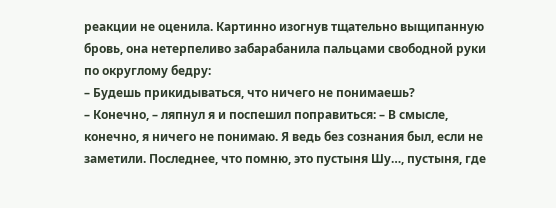реакции не оценила. Картинно изогнув тщательно выщипанную бровь, она нетерпеливо забарабанила пальцами свободной руки по округлому бедру:
– Будешь прикидываться, что ничего не понимаешь?
– Конечно, – ляпнул я и поспешил поправиться: – В смысле, конечно, я ничего не понимаю. Я ведь без сознания был, если не заметили. Последнее, что помню, это пустыня Шу…, пустыня, где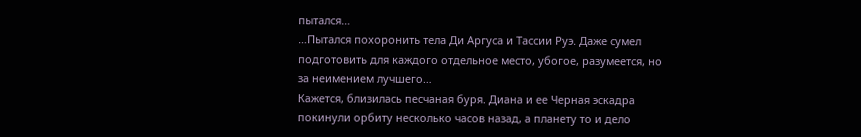пытался…
…Пытался похоронить тела Ди Аргуса и Тассии Руэ. Даже сумел подготовить для каждого отдельное место, убогое, разумеется, но за неимением лучшего…
Кажется, близилась песчаная буря. Диана и ее Черная эскадра покинули орбиту несколько часов назад, а планету то и дело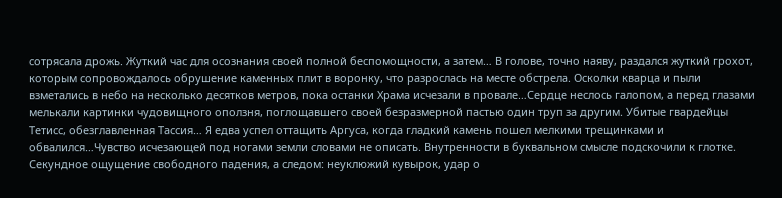сотрясала дрожь. Жуткий час для осознания своей полной беспомощности, а затем… В голове, точно наяву, раздался жуткий грохот, которым сопровождалось обрушение каменных плит в воронку, что разрослась на месте обстрела. Осколки кварца и пыли взметались в небо на несколько десятков метров, пока останки Храма исчезали в провале…Сердце неслось галопом, а перед глазами мелькали картинки чудовищного оползня, поглощавшего своей безразмерной пастью один труп за другим. Убитые гвардейцы Тетисс, обезглавленная Тассия… Я едва успел оттащить Аргуса, когда гладкий камень пошел мелкими трещинками и обвалился…Чувство исчезающей под ногами земли словами не описать. Внутренности в буквальном смысле подскочили к глотке. Секундное ощущение свободного падения, а следом: неуклюжий кувырок, удар о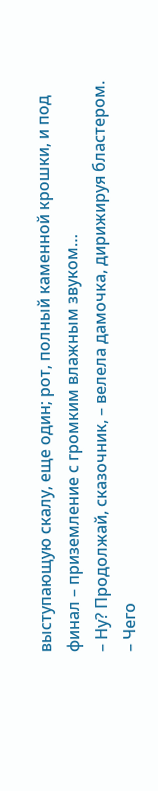выступающую скалу, еще один; рот, полный каменной крошки, и под финал – приземление с громким влажным звуком…
– Ну? Продолжай, сказочник, – велела дамочка, дирижируя бластером. – Чего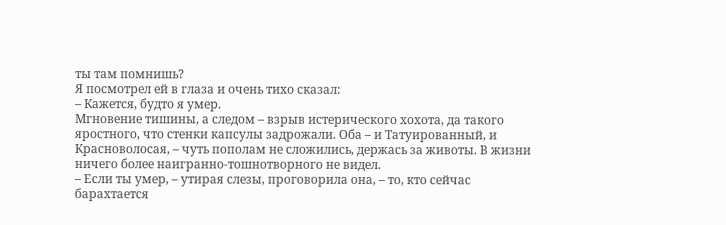ты там помнишь?
Я посмотрел ей в глаза и очень тихо сказал:
– Кажется, будто я умер.
Мгновение тишины, а следом – взрыв истерического хохота, да такого яростного, что стенки капсулы задрожали. Оба – и Татуированный, и Красноволосая, – чуть пополам не сложились, держась за животы. В жизни ничего более наигранно-тошнотворного не видел.
– Если ты умер, – утирая слезы, проговорила она, – то, кто сейчас барахтается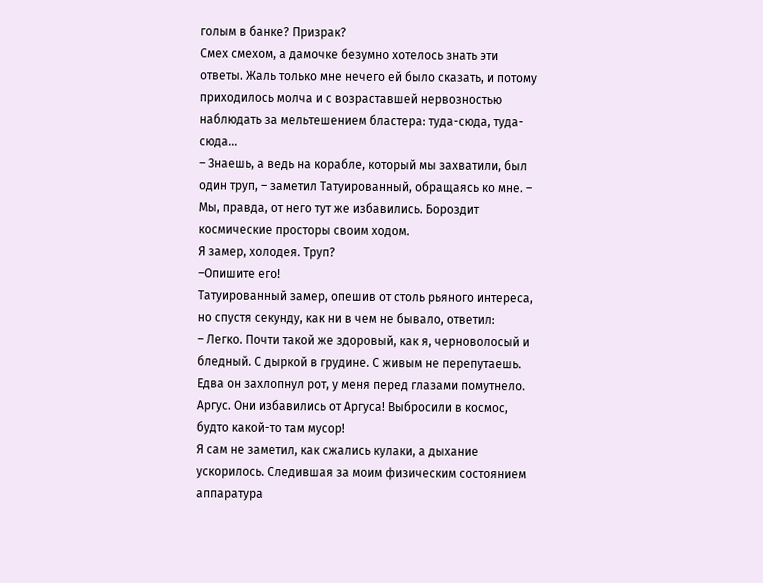голым в банке? Призрак?
Смех смехом, а дамочке безумно хотелось знать эти ответы. Жаль только мне нечего ей было сказать, и потому приходилось молча и с возраставшей нервозностью наблюдать за мельтешением бластера: туда-сюда, туда-сюда…
– Знаешь, а ведь на корабле, который мы захватили, был один труп, – заметил Татуированный, обращаясь ко мне. – Мы, правда, от него тут же избавились. Бороздит космические просторы своим ходом.
Я замер, холодея. Труп?
–Опишите его!
Татуированный замер, опешив от столь рьяного интереса, но спустя секунду, как ни в чем не бывало, ответил:
– Легко. Почти такой же здоровый, как я, черноволосый и бледный. С дыркой в грудине. С живым не перепутаешь.
Едва он захлопнул рот, у меня перед глазами помутнело.
Аргус. Они избавились от Аргуса! Выбросили в космос, будто какой-то там мусор!
Я сам не заметил, как сжались кулаки, а дыхание ускорилось. Следившая за моим физическим состоянием аппаратура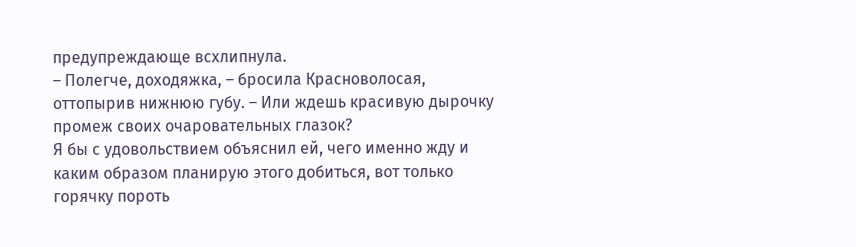предупреждающе всхлипнула.
– Полегче, доходяжка, – бросила Красноволосая, оттопырив нижнюю губу. – Или ждешь красивую дырочку промеж своих очаровательных глазок?
Я бы с удовольствием объяснил ей, чего именно жду и каким образом планирую этого добиться, вот только горячку пороть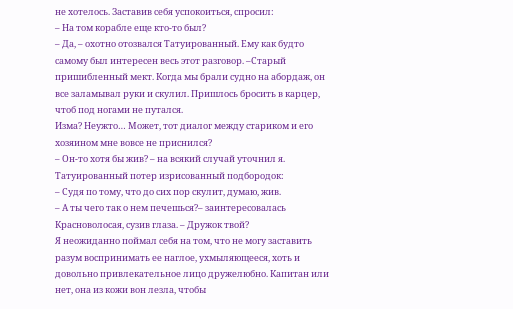не хотелось. Заставив себя успокоиться, спросил:
– На том корабле еще кто-то был?
– Да, – охотно отозвался Татуированный. Ему как будто самому был интересен весь этот разговор. –Старый пришибленный мект. Когда мы брали судно на абордаж, он все заламывал руки и скулил. Пришлось бросить в карцер, чтоб под ногами не путался.
Изма? Неужто… Может, тот диалог между стариком и его хозяином мне вовсе не приснился?
– Он-то хотя бы жив? – на всякий случай уточнил я.
Татуированный потер изрисованный подбородок:
– Судя по тому, что до сих пор скулит, думаю, жив.
– А ты чего так о нем печешься?– заинтересовалась Красноволосая, сузив глаза. – Дружок твой?
Я неожиданно поймал себя на том, что не могу заставить разум воспринимать ее наглое, ухмыляющееся, хоть и довольно привлекательное лицо дружелюбно. Капитан или нет, она из кожи вон лезла, чтобы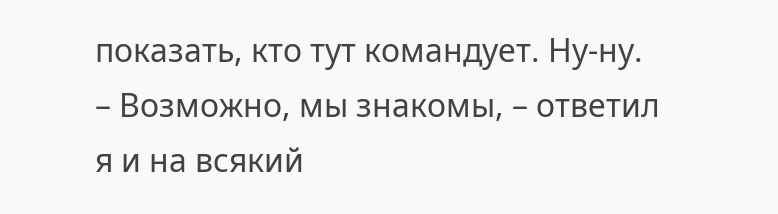показать, кто тут командует. Ну-ну.
– Возможно, мы знакомы, – ответил я и на всякий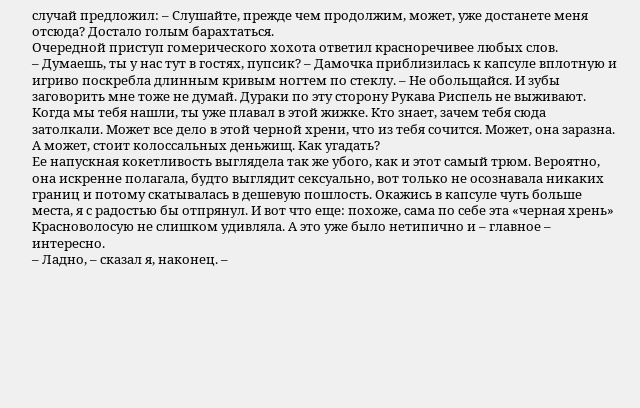случай предложил: – Слушайте, прежде чем продолжим, может, уже достанете меня отсюда? Достало голым барахтаться.
Очередной приступ гомерического хохота ответил красноречивее любых слов.
– Думаешь, ты у нас тут в гостях, пупсик? – Дамочка приблизилась к капсуле вплотную и игриво поскребла длинным кривым ногтем по стеклу. – Не обольщайся. И зубы заговорить мне тоже не думай. Дураки по эту сторону Рукава Риспель не выживают. Когда мы тебя нашли, ты уже плавал в этой жижке. Кто знает, зачем тебя сюда затолкали. Может все дело в этой черной хрени, что из тебя сочится. Может, она заразна. А может, стоит колоссальных деньжищ. Как угадать?
Ее напускная кокетливость выглядела так же убого, как и этот самый трюм. Вероятно, она искренне полагала, будто выглядит сексуально, вот только не осознавала никаких границ и потому скатывалась в дешевую пошлость. Окажись в капсуле чуть больше места, я с радостью бы отпрянул. И вот что еще: похоже, сама по себе эта «черная хрень» Красноволосую не слишком удивляла. А это уже было нетипично и – главное – интересно.
– Ладно, – сказал я, наконец. –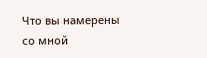Что вы намерены со мной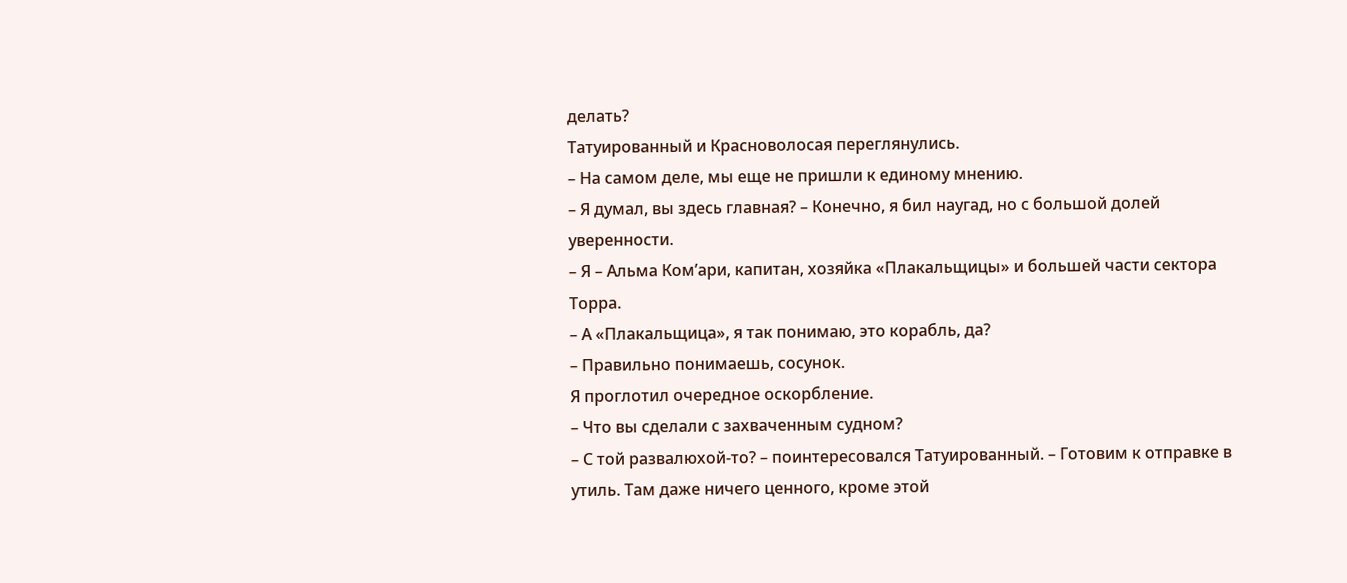делать?
Татуированный и Красноволосая переглянулись.
– На самом деле, мы еще не пришли к единому мнению.
– Я думал, вы здесь главная? – Конечно, я бил наугад, но с большой долей уверенности.
– Я – Альма Ком’ари, капитан, хозяйка «Плакальщицы» и большей части сектора Торра.
– А «Плакальщица», я так понимаю, это корабль, да?
– Правильно понимаешь, сосунок.
Я проглотил очередное оскорбление.
– Что вы сделали с захваченным судном?
– С той развалюхой-то? – поинтересовался Татуированный. – Готовим к отправке в утиль. Там даже ничего ценного, кроме этой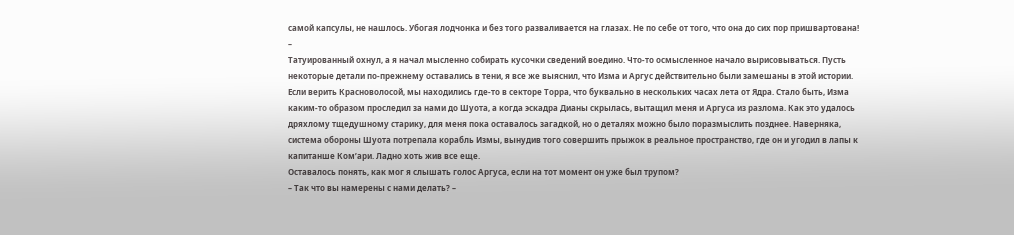самой капсулы, не нашлось. Убогая лодчонка и без того разваливается на глазах. Не по себе от того, что она до сих пор пришвартована!
–
Татуированный охнул, а я начал мысленно собирать кусочки сведений воедино. Что-то осмысленное начало вырисовываться. Пусть некоторые детали по-прежнему оставались в тени, я все же выяснил, что Изма и Аргус действительно были замешаны в этой истории. Если верить Красноволосой, мы находились где-то в секторе Торра, что буквально в нескольких часах лета от Ядра. Стало быть, Изма каким-то образом проследил за нами до Шуота, а когда эскадра Дианы скрылась, вытащил меня и Аргуса из разлома. Как это удалось дряхлому тщедушному старику, для меня пока оставалось загадкой, но о деталях можно было поразмыслить позднее. Наверняка, система обороны Шуота потрепала корабль Измы, вынудив того совершить прыжок в реальное пространство, где он и угодил в лапы к капитанше Ком’ари. Ладно хоть жив все еще.
Оставалось понять, как мог я слышать голос Аргуса, если на тот момент он уже был трупом?
– Так что вы намерены с нами делать? –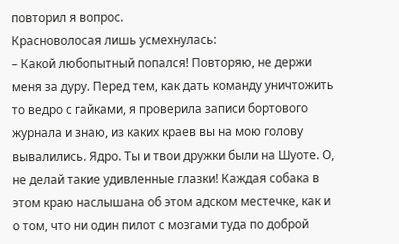повторил я вопрос.
Красноволосая лишь усмехнулась:
– Какой любопытный попался! Повторяю, не держи меня за дуру. Перед тем, как дать команду уничтожить то ведро с гайками, я проверила записи бортового журнала и знаю, из каких краев вы на мою голову вывалились. Ядро. Ты и твои дружки были на Шуоте. О, не делай такие удивленные глазки! Каждая собака в этом краю наслышана об этом адском местечке, как и о том, что ни один пилот с мозгами туда по доброй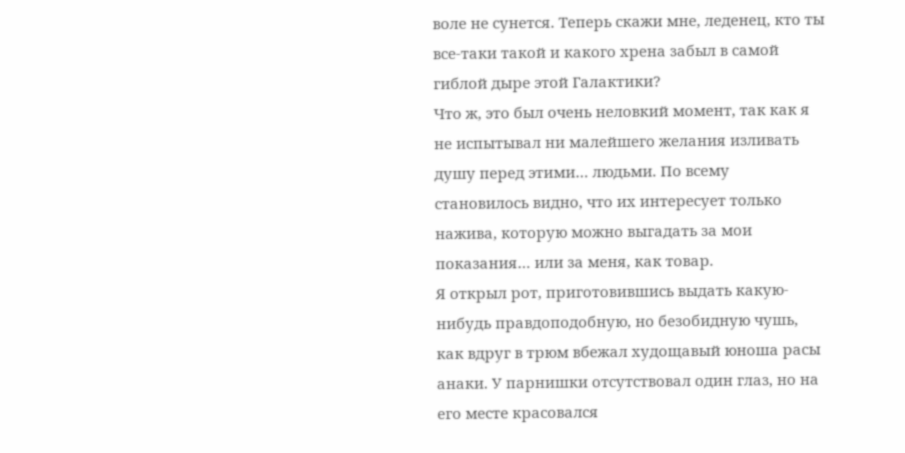воле не сунется. Теперь скажи мне, леденец, кто ты все-таки такой и какого хрена забыл в самой гиблой дыре этой Галактики?
Что ж, это был очень неловкий момент, так как я не испытывал ни малейшего желания изливать душу перед этими… людьми. По всему становилось видно, что их интересует только нажива, которую можно выгадать за мои показания… или за меня, как товар.
Я открыл рот, приготовившись выдать какую-нибудь правдоподобную, но безобидную чушь, как вдруг в трюм вбежал худощавый юноша расы анаки. У парнишки отсутствовал один глаз, но на его месте красовался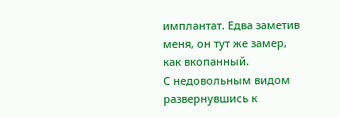имплантат. Едва заметив меня, он тут же замер, как вкопанный.
С недовольным видом развернувшись к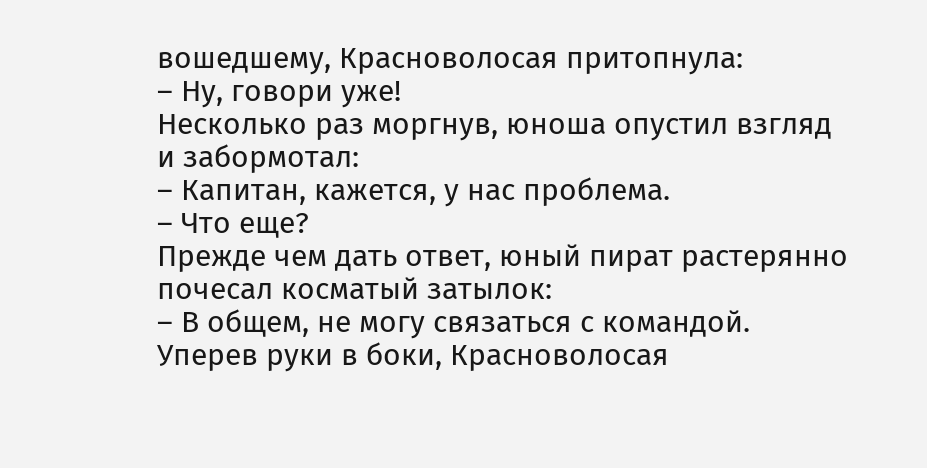вошедшему, Красноволосая притопнула:
– Ну, говори уже!
Несколько раз моргнув, юноша опустил взгляд и забормотал:
– Капитан, кажется, у нас проблема.
– Что еще?
Прежде чем дать ответ, юный пират растерянно почесал косматый затылок:
– В общем, не могу связаться с командой.
Уперев руки в боки, Красноволосая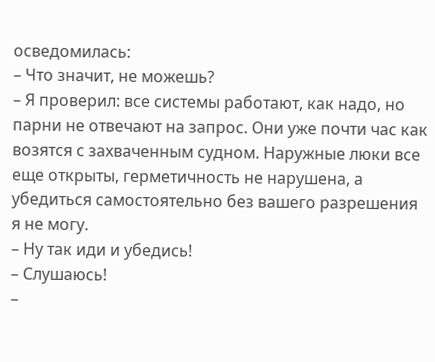осведомилась:
– Что значит, не можешь?
– Я проверил: все системы работают, как надо, но парни не отвечают на запрос. Они уже почти час как возятся с захваченным судном. Наружные люки все еще открыты, герметичность не нарушена, а убедиться самостоятельно без вашего разрешения я не могу.
– Ну так иди и убедись!
– Слушаюсь!
–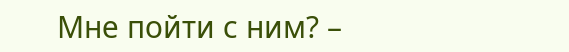Мне пойти с ним? –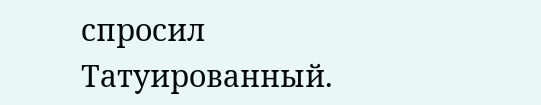спросил Татуированный.